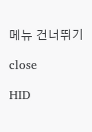메뉴 건너뛰기

close

HID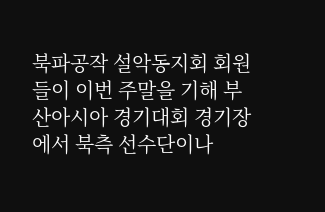북파공작 설악동지회 회원들이 이번 주말을 기해 부산아시아 경기대회 경기장에서 북측 선수단이나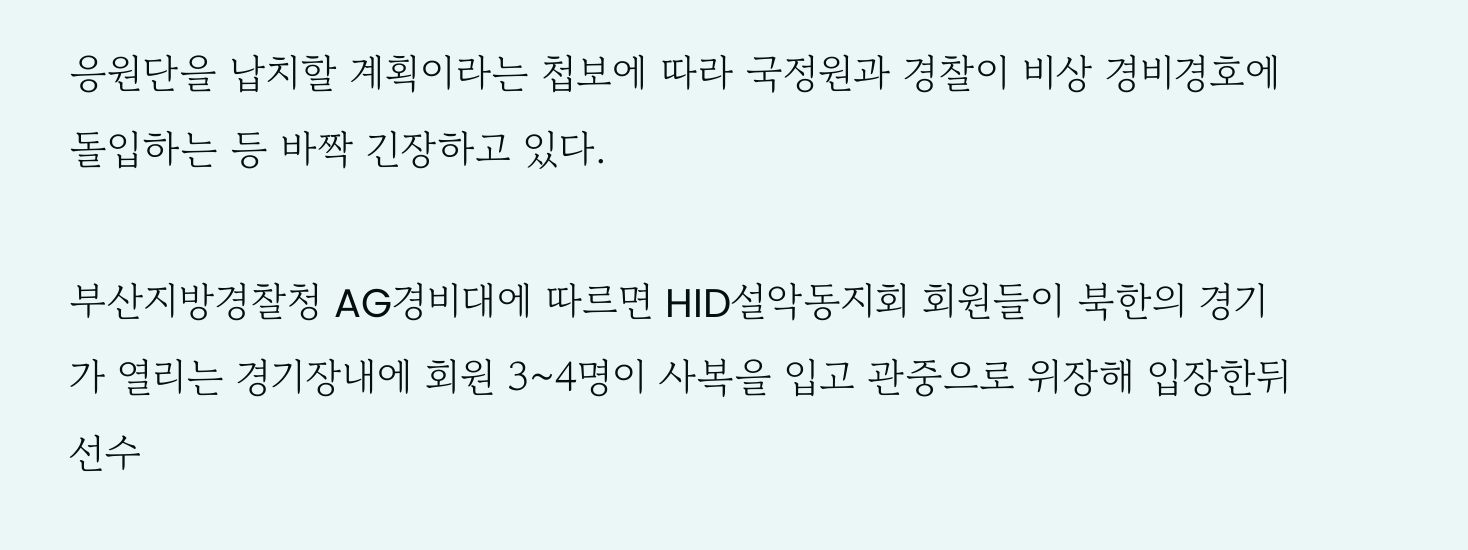응원단을 납치할 계획이라는 첩보에 따라 국정원과 경찰이 비상 경비경호에 돌입하는 등 바짝 긴장하고 있다.

부산지방경찰청 AG경비대에 따르면 HID설악동지회 회원들이 북한의 경기가 열리는 경기장내에 회원 3~4명이 사복을 입고 관중으로 위장해 입장한뒤 선수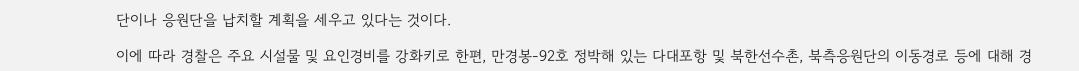단이나 응원단을 납치할 계획을 세우고 있다는 것이다.

이에 따라 경찰은 주요 시설물 및 요인경비를 강화키로 한편, 만경봉-92호 정박해 있는 다대포항 및 북한선수촌, 북측응원단의 이동경로 등에 대해 경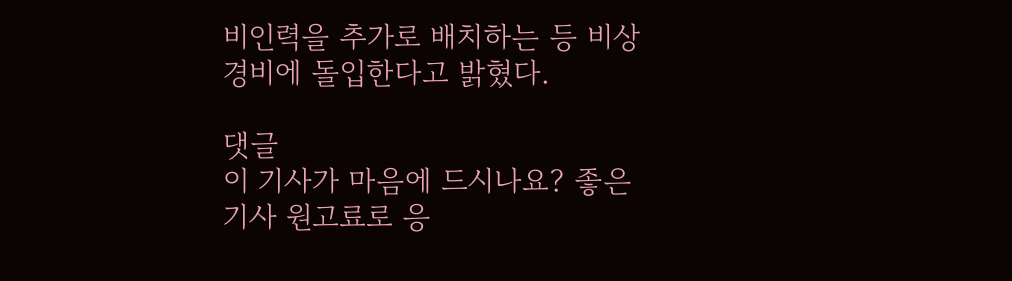비인력을 추가로 배치하는 등 비상경비에 돌입한다고 밝혔다.

댓글
이 기사가 마음에 드시나요? 좋은기사 원고료로 응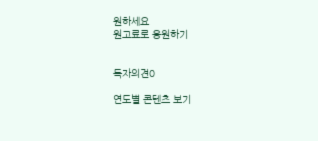원하세요
원고료로 응원하기


독자의견0

연도별 콘텐츠 보기